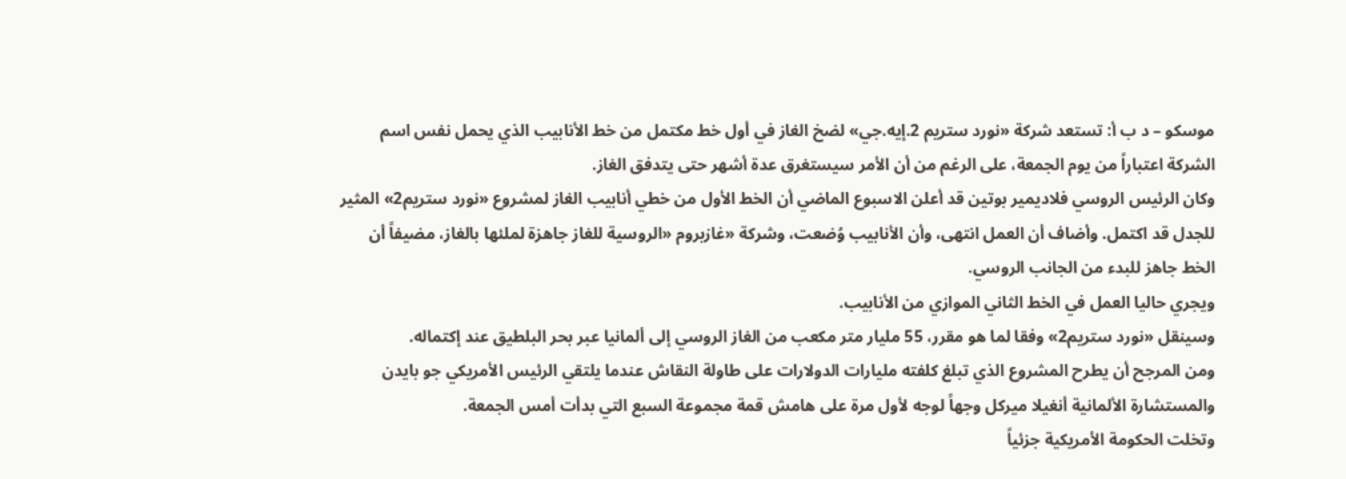موسكو – د ب أ: تستعد شركة «نورد ستريم 2.إيه.جي» لضخ الغاز في أول خط مكتمل من خط الأنابيب الذي يحمل نفس اسم الشركة اعتباراً من يوم الجمعة، على الرغم من أن الأمر سيستغرق عدة أشهر حتى يتدفق الغاز.
وكان الرئيس الروسي فلاديمير بوتين قد أعلن الاسبوع الماضي أن الخط الأول من خطي أنابيب الغاز لمشروع «نورد ستريم2» المثير للجدل قد اكتمل. وأضاف أن العمل انتهى، وأن الأنابيب وُضعت، وشركة «غازبروم «الروسية للغاز جاهزة لملئها بالغاز، مضيفاً أن الخط جاهز للبدء من الجانب الروسي.
ويجري حاليا العمل في الخط الثاني الموازي من الأنابيب.
وسينقل «نورد ستريم2» وفقا لما هو مقرر، 55 مليار متر مكعب من الغاز الروسي إلى ألمانيا عبر بحر البلطيق عند إكتماله.
ومن المرجح أن يطرح المشروع الذي تبلغ كلفته مليارات الدولارات على طاولة النقاش عندما يلتقي الرئيس الأمريكي جو بايدن والمستشارة الألمانية أنغيلا ميركل وجهاً لوجه لأول مرة على هامش قمة مجموعة السبع التي بدأت أمس الجمعة.
وتخلت الحكومة الأمريكية جزئياً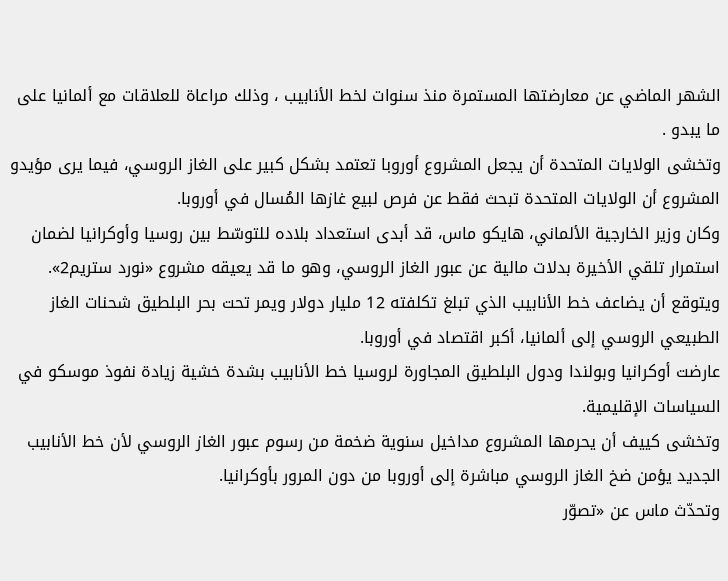الشهر الماضي عن معارضتها المستمرة منذ سنوات لخط الأنابيب ، وذلك مراعاة للعلاقات مع ألمانيا على ما يبدو .
وتخشى الولايات المتحدة أن يجعل المشروع أوروبا تعتمد بشكل كبير على الغاز الروسي، فيما يرى مؤيدو المشروع أن الولايات المتحدة تبحث فقط عن فرص لبيع غازها المُسال في أوروبا.
وكان وزير الخارجية الألماني، هايكو ماس، قد أبدى استعداد بلاده للتوسّط بين روسيا وأوكرانيا لضمان استمرار تلقي الأخيرة بدلات مالية عن عبور الغاز الروسي، وهو ما قد يعيقه مشروع «نورد ستريم2».
ويتوقع أن يضاعف خط الأنابيب الذي تبلغ تكلفته 12 مليار دولار ويمر تحت بحر البلطيق شحنات الغاز الطبيعي الروسي إلى ألمانيا، أكبر اقتصاد في أوروبا.
عارضت أوكرانيا وبولندا ودول البلطيق المجاورة لروسيا خط الأنابيب بشدة خشية زيادة نفوذ موسكو في السياسات الإقليمية.
وتخشى كييف أن يحرمها المشروع مداخيل سنوية ضخمة من رسوم عبور الغاز الروسي لأن خط الأنابيب الجديد يؤمن ضخ الغاز الروسي مباشرة إلى أوروبا من دون المرور بأوكرانيا.
وتحدّث ماس عن «تصوّر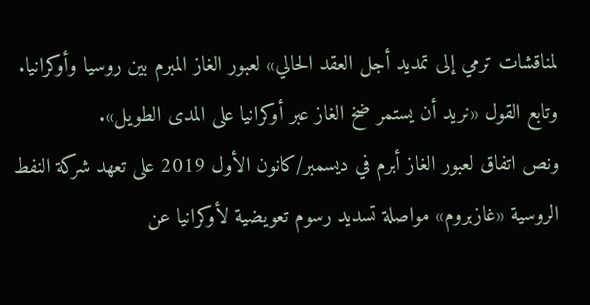لمناقشات ترمي إلى تمديد أجل العقد الحالي» لعبور الغاز المبرم بين روسيا وأوكرانيا. وتابع القول «نريد أن يستمر ضخ الغاز عبر أوكرانيا على المدى الطويل».
ونص اتفاق لعبور الغاز أبرم في ديسمبر/كانون الأول 2019 على تعهد شركة النفط الروسية «غازبروم» مواصلة تسديد رسوم تعويضية لأوكرانيا عن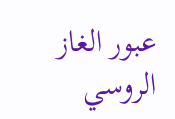عبور الغاز الروسي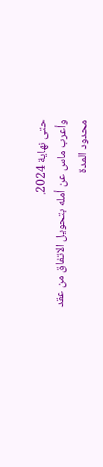حتى نهاية 2024.
وأعرب ماس عن أمله بتحويل الاتفاق من عقد محدود المدة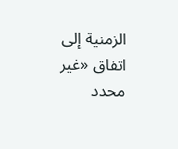الزمنية إلى اتفاق «غير محدد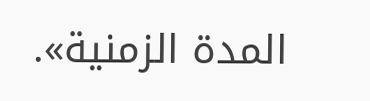المدة الزمنية».